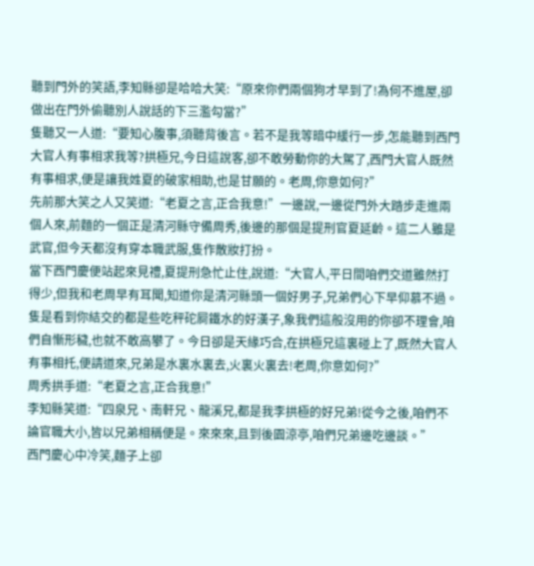聽到門外的笑語,李知縣卻是哈哈大笑:“原來你們兩個狗才早到了!為何不進屋,卻做出在門外偷聽別人說話的下三濫勾當?”
隻聽又一人道:“要知心腹事,須聽背後言。若不是我等暗中緩行一步,怎能聽到西門大官人有事相求我等?拱極兄,今日這說客,卻不敢勞動你的大駕了,西門大官人既然有事相求,便是讓我姓夏的破家相助,也是甘願的。老周,你意如何?”
先前那大笑之人又笑道:“老夏之言,正合我意!”一邊說,一邊從門外大踏步走進兩個人來,前麵的一個正是清河縣守備周秀,後邊的那個是提刑官夏延齡。這二人雖是武官,但今天都沒有穿本職武服,隻作散妝打扮。
當下西門慶便站起來見禮,夏提刑急忙止住,說道:“大官人,平日間咱們交道雖然打得少,但我和老周早有耳聞,知道你是清河縣頭一個好男子,兄弟們心下早仰慕不過。隻是看到你結交的都是些吃秤砣屙鐵水的好漢子,象我們這般沒用的你卻不理會,咱們自慚形穢,也就不敢高攀了。今日卻是天緣巧合,在拱極兄這裏碰上了,既然大官人有事相托,便請道來,兄弟是水裏水裏去,火裏火裏去!老周,你意如何?”
周秀拱手道:“老夏之言,正合我意!”
李知縣笑道:“四泉兄、南軒兄、龍溪兄,都是我李拱極的好兄弟!從今之後,咱們不論官職大小,皆以兄弟相稱便是。來來來,且到後園涼亭,咱們兄弟邊吃邊談。”
西門慶心中冷笑,麵子上卻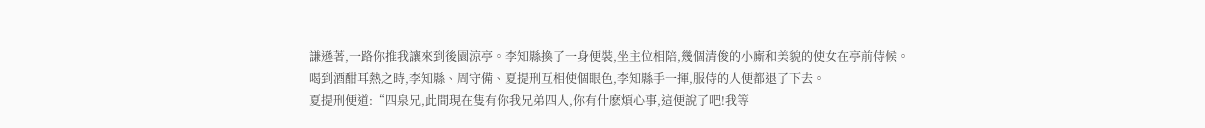謙遜著,一路你推我讓來到後園涼亭。李知縣換了一身便裝,坐主位相陪,幾個清俊的小廝和美貌的使女在亭前侍候。
喝到酒酣耳熱之時,李知縣、周守備、夏提刑互相使個眼色,李知縣手一揮,服侍的人便都退了下去。
夏提刑便道:“四泉兄,此間現在隻有你我兄弟四人,你有什麽煩心事,這便說了吧!我等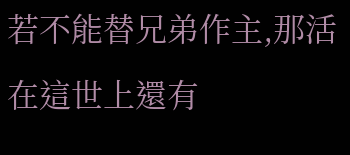若不能替兄弟作主,那活在這世上還有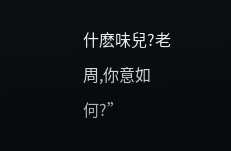什麽味兒?老周,你意如何?”